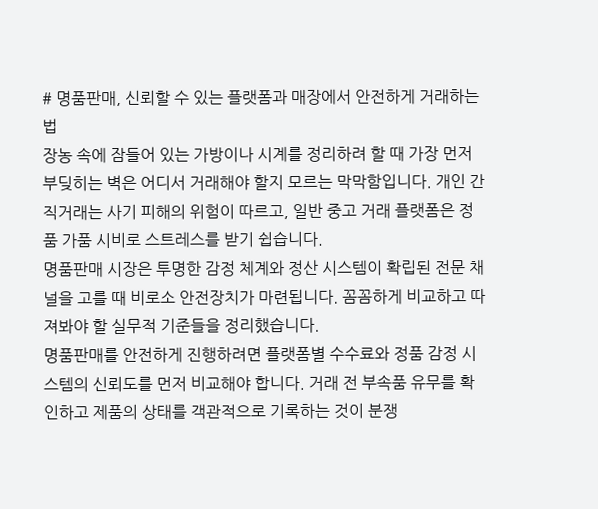# 명품판매, 신뢰할 수 있는 플랫폼과 매장에서 안전하게 거래하는 법
장농 속에 잠들어 있는 가방이나 시계를 정리하려 할 때 가장 먼저 부딪히는 벽은 어디서 거래해야 할지 모르는 막막함입니다. 개인 간 직거래는 사기 피해의 위험이 따르고, 일반 중고 거래 플랫폼은 정품 가품 시비로 스트레스를 받기 쉽습니다.
명품판매 시장은 투명한 감정 체계와 정산 시스템이 확립된 전문 채널을 고를 때 비로소 안전장치가 마련됩니다. 꼼꼼하게 비교하고 따져봐야 할 실무적 기준들을 정리했습니다.
명품판매를 안전하게 진행하려면 플랫폼별 수수료와 정품 감정 시스템의 신뢰도를 먼저 비교해야 합니다. 거래 전 부속품 유무를 확인하고 제품의 상태를 객관적으로 기록하는 것이 분쟁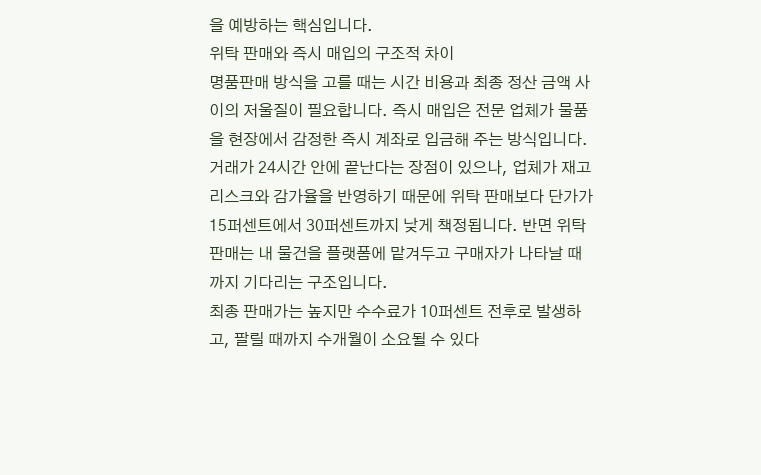을 예방하는 핵심입니다.
위탁 판매와 즉시 매입의 구조적 차이
명품판매 방식을 고를 때는 시간 비용과 최종 정산 금액 사이의 저울질이 필요합니다. 즉시 매입은 전문 업체가 물품을 현장에서 감정한 즉시 계좌로 입금해 주는 방식입니다.
거래가 24시간 안에 끝난다는 장점이 있으나, 업체가 재고 리스크와 감가율을 반영하기 때문에 위탁 판매보다 단가가 15퍼센트에서 30퍼센트까지 낮게 책정됩니다. 반면 위탁 판매는 내 물건을 플랫폼에 맡겨두고 구매자가 나타날 때까지 기다리는 구조입니다.
최종 판매가는 높지만 수수료가 10퍼센트 전후로 발생하고, 팔릴 때까지 수개월이 소요될 수 있다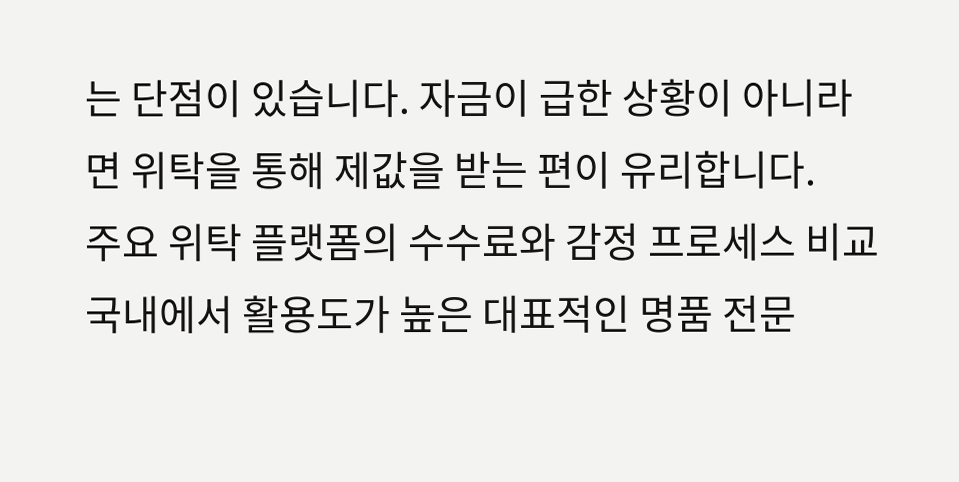는 단점이 있습니다. 자금이 급한 상황이 아니라면 위탁을 통해 제값을 받는 편이 유리합니다.
주요 위탁 플랫폼의 수수료와 감정 프로세스 비교
국내에서 활용도가 높은 대표적인 명품 전문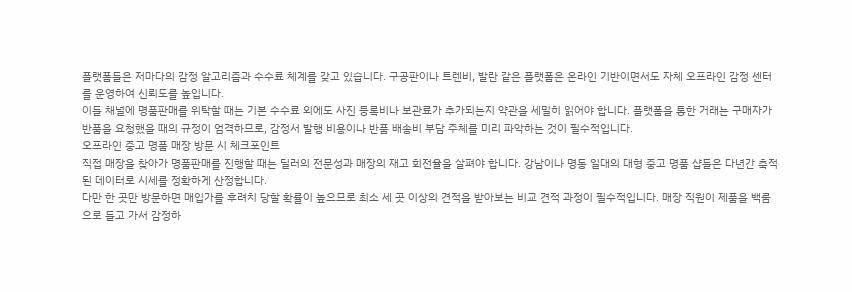플랫폼들은 저마다의 감정 알고리즘과 수수료 체계를 갖고 있습니다. 구공판이나 트렌비, 발란 같은 플랫폼은 온라인 기반이면서도 자체 오프라인 감정 센터를 운영하여 신뢰도를 높입니다.
이들 채널에 명품판매를 위탁할 때는 기본 수수료 외에도 사진 등록비나 보관료가 추가되는지 약관을 세밀히 읽어야 합니다. 플랫폼을 통한 거래는 구매자가 반품을 요청했을 때의 규정이 엄격하므로, 감정서 발행 비용이나 반품 배송비 부담 주체를 미리 파악하는 것이 필수적입니다.
오프라인 중고 명품 매장 방문 시 체크포인트
직접 매장을 찾아가 명품판매를 진행할 때는 딜러의 전문성과 매장의 재고 회전율을 살펴야 합니다. 강남이나 명동 일대의 대형 중고 명품 샵들은 다년간 축적된 데이터로 시세를 정확하게 산정합니다.
다만 한 곳만 방문하면 매입가를 후려치 당할 확률이 높으므로 최소 세 곳 이상의 견적을 받아보는 비교 견적 과정이 필수적입니다. 매장 직원이 제품을 백룸으로 들고 가서 감정하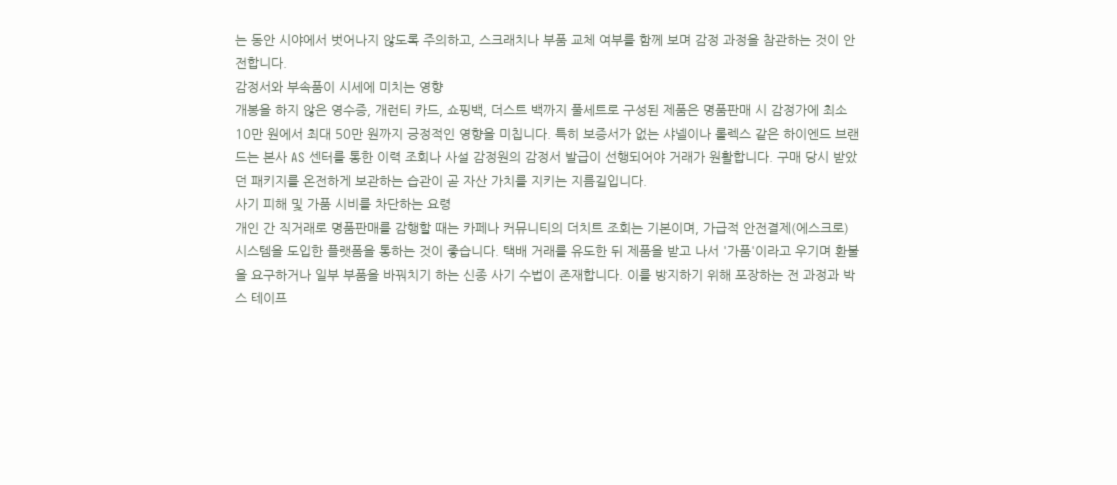는 동안 시야에서 벗어나지 않도록 주의하고, 스크래치나 부품 교체 여부를 함께 보며 감정 과정을 참관하는 것이 안전합니다.
감정서와 부속품이 시세에 미치는 영향
개봉을 하지 않은 영수증, 개런티 카드, 쇼핑백, 더스트 백까지 풀세트로 구성된 제품은 명품판매 시 감정가에 최소 10만 원에서 최대 50만 원까지 긍정적인 영향을 미칩니다. 특히 보증서가 없는 샤넬이나 롤렉스 같은 하이엔드 브랜드는 본사 AS 센터를 통한 이력 조회나 사설 감정원의 감정서 발급이 선행되어야 거래가 원활합니다. 구매 당시 받았던 패키지를 온전하게 보관하는 습관이 곧 자산 가치를 지키는 지름길입니다.
사기 피해 및 가품 시비를 차단하는 요령
개인 간 직거래로 명품판매를 감행할 때는 카페나 커뮤니티의 더치트 조회는 기본이며, 가급적 안전결제(에스크로) 시스템을 도입한 플랫폼을 통하는 것이 좋습니다. 택배 거래를 유도한 뒤 제품을 받고 나서 '가품'이라고 우기며 환불을 요구하거나 일부 부품을 바꿔치기 하는 신종 사기 수법이 존재합니다. 이를 방지하기 위해 포장하는 전 과정과 박스 테이프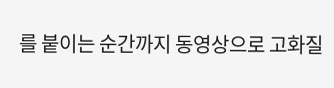를 붙이는 순간까지 동영상으로 고화질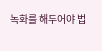녹화를 해두어야 법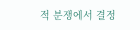적 분쟁에서 결정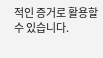적인 증거로 활용할 수 있습니다.